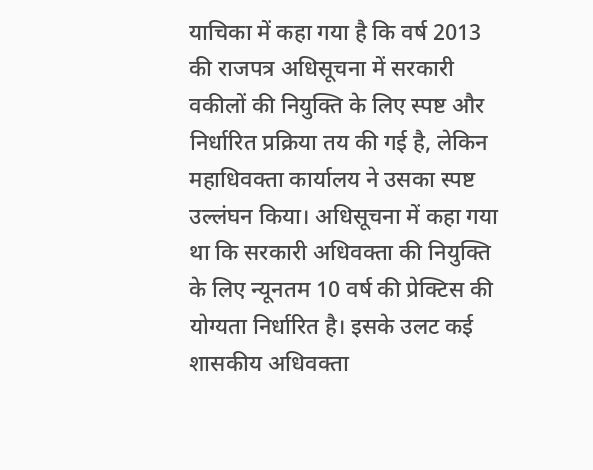याचिका में कहा गया है कि वर्ष 2013 की राजपत्र अधिसूचना में सरकारी वकीलों की नियुक्ति के लिए स्पष्ट और निर्धारित प्रक्रिया तय की गई है, लेकिन महाधिवक्ता कार्यालय ने उसका स्पष्ट उल्लंघन किया। अधिसूचना में कहा गया था कि सरकारी अधिवक्ता की नियुक्ति के लिए न्यूनतम 10 वर्ष की प्रेक्टिस की योग्यता निर्धारित है। इसके उलट कई शासकीय अधिवक्ता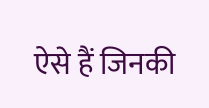ऐसे हैं जिनकी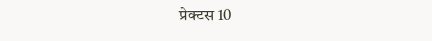प्रेक्टस 10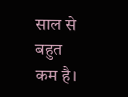साल से बहुत कम है।